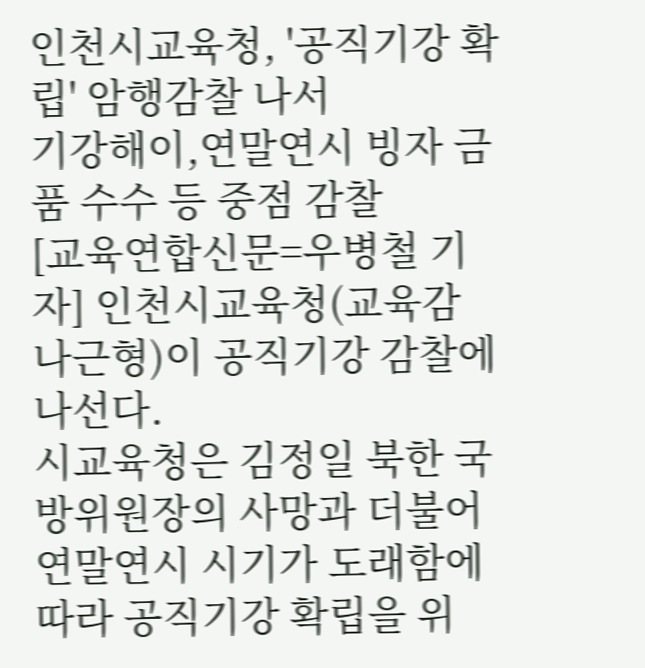인천시교육청, '공직기강 확립' 암행감찰 나서
기강해이,연말연시 빙자 금품 수수 등 중점 감찰
[교육연합신문=우병철 기자] 인천시교육청(교육감 나근형)이 공직기강 감찰에 나선다.
시교육청은 김정일 북한 국방위원장의 사망과 더불어 연말연시 시기가 도래함에 따라 공직기강 확립을 위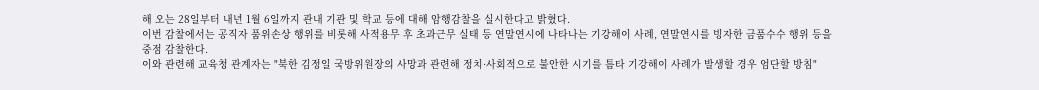해 오는 28일부터 내년 1월 6일까지 관내 기관 및 학교 등에 대해 암행감찰을 실시한다고 밝혔다.
이번 감찰에서는 공직자 품위손상 행위를 비롯해 사적용무 후 초과근무 실태 등 연말연시에 나타나는 기강해이 사례, 연말연시를 빙자한 금품수수 행위 등을 중점 감찰한다.
이와 관련해 교육청 관계자는 "북한 김정일 국방위원장의 사망과 관련해 정치·사회적으로 불안한 시기를 틈타 기강해이 사례가 발생할 경우 엄단할 방침"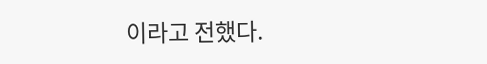이라고 전했다.